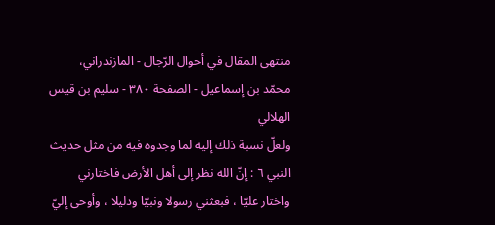منتهى المقال في أحوال الرّجال - المازندراني، محمّد بن إسماعيل - الصفحة ٣٨٠ - سليم بن قيس الهلالي
ولعلّ نسبة ذلك إليه لما وجدوه فيه من مثل حديث النبي ٦ : إنّ الله نظر إلى أهل الأرض فاختارني واختار عليّا ، فبعثني رسولا ونبيّا ودليلا ، وأوحى إليّ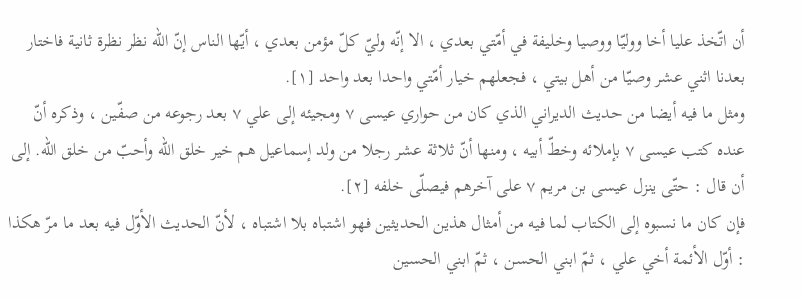أن اتّخذ عليا أخا ووليّا ووصيا وخليفة في أمّتي بعدي ، الا إنّه وليّ كلّ مؤمن بعدي ، أيّها الناس إنّ الله نظر نظرة ثانية فاختار بعدنا اثني عشر وصيّا من أهل بيتي ، فجعلهم خيار أمّتي واحدا بعد واحد [١].
ومثل ما فيه أيضا من حديث الديراني الذي كان من حواري عيسى ٧ ومجيئه إلى علي ٧ بعد رجوعه من صفّين ، وذكره أنّ عنده كتب عيسى ٧ بإملائه وخطّ أبيه ، ومنها أنّ ثلاثة عشر رجلا من ولد إسماعيل هم خير خلق الله وأحبّ من خلق الله. إلى أن قال : حتّى ينزل عيسى بن مريم ٧ على آخرهم فيصلّى خلفه [٢].
فإن كان ما نسبوه إلى الكتاب لما فيه من أمثال هذين الحديثين فهو اشتباه بلا اشتباه ، لأنّ الحديث الأوّل فيه بعد ما مرّ هكذا : أوّل الأئمة أخي علي ، ثمّ ابني الحسن ، ثمّ ابني الحسين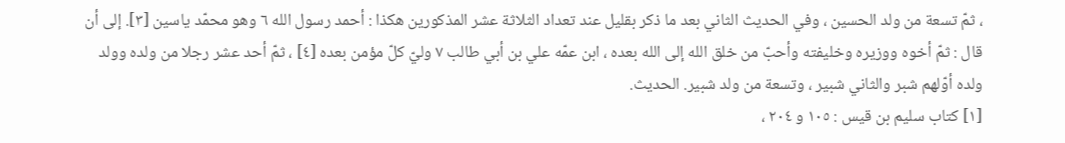، ثمّ تسعة من ولد الحسين ، وفي الحديث الثاني بعد ما ذكر بقليل عند تعداد الثلاثة عشر المذكورين هكذا : أحمد رسول الله ٦ وهو محمّد ياسين [٣]. إلى أن قال : ثمّ أخوه ووزيره وخليفته وأحبّ من خلق الله إلى الله بعده ، ابن عمّه علي بن أبي طالب ٧ وليّ كلّ مؤمن بعده [٤] ، ثمّ أحد عشر رجلا من ولده وولد ولده أوّلهم شبر والثاني شبير ، وتسعة من ولد شبير. الحديث.
[١] كتاب سليم بن قيس : ١٠٥ و ٢٠٤ ،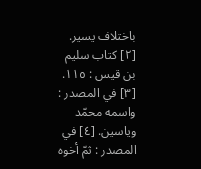باختلاف يسير. [٢] كتاب سليم بن قيس : ١١٥. [٣] في المصدر : واسمه محمّد وياسين. [٤] في المصدر : ثمّ أخوه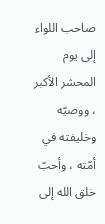صاحب اللواء إلى يوم المحشر الأكبر ، ووصيّه وخليفته في أمّته ، وأحبّ خلق الله إلى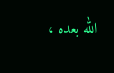الله بعده ،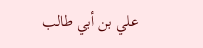علي بن أبي طالب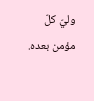وليّ كلّ مؤمن بعده.